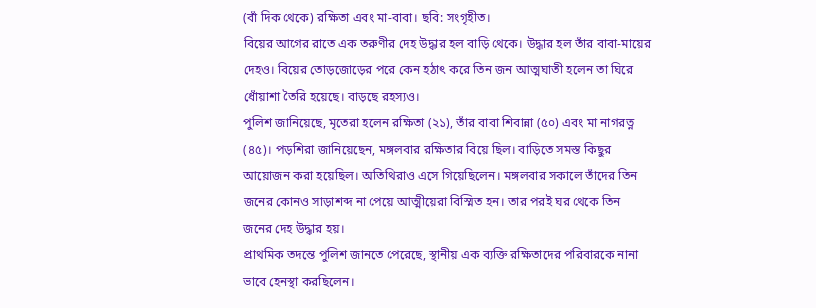(বাঁ দিক থেকে) রক্ষিতা এবং মা-বাবা। ছবি: সংগৃহীত।
বিয়ের আগের রাতে এক তরুণীর দেহ উদ্ধার হল বাড়ি থেকে। উদ্ধার হল তাঁর বাবা-মায়ের দেহও। বিয়ের তোড়জোড়ের পরে কেন হঠাৎ করে তিন জন আত্মঘাতী হলেন তা ঘিরে ধোঁয়াশা তৈরি হয়েছে। বাড়ছে রহস্যও।
পুলিশ জানিয়েছে, মৃতেরা হলেন রক্ষিতা (২১), তাঁর বাবা শিবান্না (৫০) এবং মা নাগরত্ন (৪৫)। পড়শিরা জানিয়েছেন, মঙ্গলবার রক্ষিতার বিয়ে ছিল। বাড়িতে সমস্ত কিছুর আয়োজন করা হয়েছিল। অতিথিরাও এসে গিয়েছিলেন। মঙ্গলবার সকালে তাঁদের তিন জনের কোনও সাড়াশব্দ না পেয়ে আত্মীয়েরা বিস্মিত হন। তার পরই ঘর থেকে তিন জনের দেহ উদ্ধার হয়।
প্রাথমিক তদন্তে পুলিশ জানতে পেরেছে, স্থানীয় এক ব্যক্তি রক্ষিতাদের পরিবারকে নানা ভাবে হেনস্থা করছিলেন।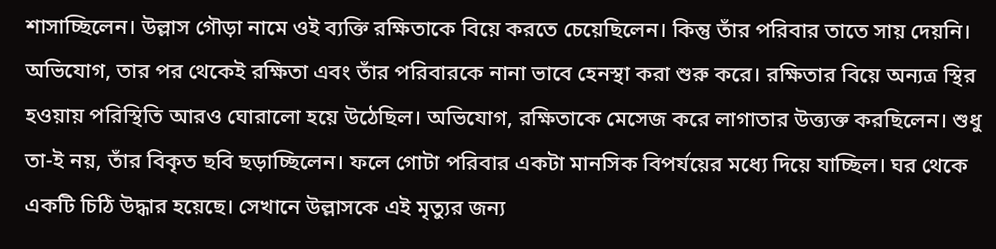শাসাচ্ছিলেন। উল্লাস গৌড়া নামে ওই ব্যক্তি রক্ষিতাকে বিয়ে করতে চেয়েছিলেন। কিন্তু তাঁর পরিবার তাতে সায় দেয়নি। অভিযোগ, তার পর থেকেই রক্ষিতা এবং তাঁর পরিবারকে নানা ভাবে হেনস্থা করা শুরু করে। রক্ষিতার বিয়ে অন্যত্র স্থির হওয়ায় পরিস্থিতি আরও ঘোরালো হয়ে উঠেছিল। অভিযোগ, রক্ষিতাকে মেসেজ করে লাগাতার উত্ত্যক্ত করছিলেন। শুধু তা-ই নয়, তাঁর বিকৃত ছবি ছড়াচ্ছিলেন। ফলে গোটা পরিবার একটা মানসিক বিপর্যয়ের মধ্যে দিয়ে যাচ্ছিল। ঘর থেকে একটি চিঠি উদ্ধার হয়েছে। সেখানে উল্লাসকে এই মৃত্যুর জন্য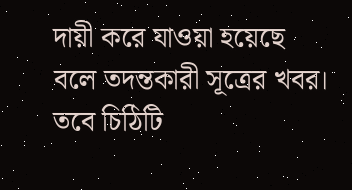দায়ী করে যাওয়া হয়েছে বলে তদন্তকারী সূত্রের খবর। তবে চিঠিটি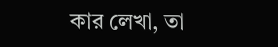কার লেখা, তা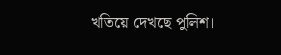খতিয়ে দেখছে পুলিশ।